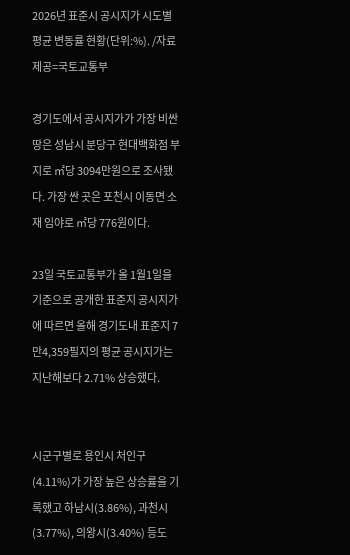2026년 표준시 공시지가 시도별 평균 변동률 현황(단위:%). /자료제공=국토교통부

경기도에서 공시지가가 가장 비싼 땅은 성남시 분당구 현대백화점 부지로 ㎡당 3094만원으로 조사됐다. 가장 싼 곳은 포천시 이동면 소재 임야로 ㎡당 776원이다.

23일 국토교통부가 올 1월1일을 기준으로 공개한 표준지 공시지가에 따르면 올해 경기도내 표준지 7만4,359필지의 평균 공시지가는 지난해보다 2.71% 상승했다.


시군구별로 용인시 처인구(4.11%)가 가장 높은 상승률을 기록했고 하남시(3.86%), 과천시(3.77%), 의왕시(3.40%) 등도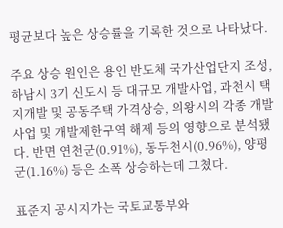평균보다 높은 상승률을 기록한 것으로 나타났다.

주요 상승 원인은 용인 반도체 국가산업단지 조성, 하남시 3기 신도시 등 대규모 개발사업, 과천시 택지개발 및 공동주택 가격상승, 의왕시의 각종 개발사업 및 개발제한구역 해제 등의 영향으로 분석됐다. 반면 연천군(0.91%), 동두천시(0.96%), 양평군(1.16%) 등은 소폭 상승하는데 그쳤다.

표준지 공시지가는 국토교통부와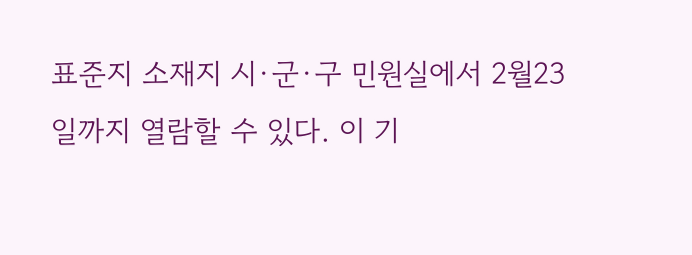표준지 소재지 시·군·구 민원실에서 2월23일까지 열람할 수 있다. 이 기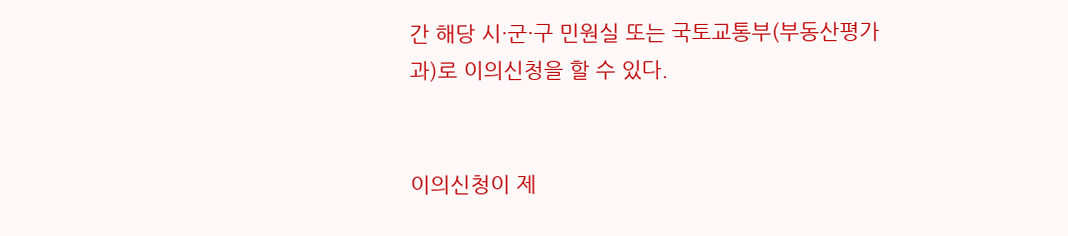간 해당 시·군·구 민원실 또는 국토교통부(부동산평가과)로 이의신청을 할 수 있다.


이의신청이 제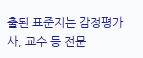출된 표준지는 감정평가사, 교수 등 전문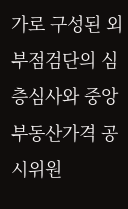가로 구성된 외부점검단의 심층심사와 중앙부동산가격 공시위원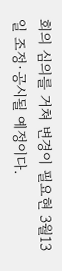회의 심의를 거쳐 변경이 필요현 3월13일 조정·공시될 예정이다.